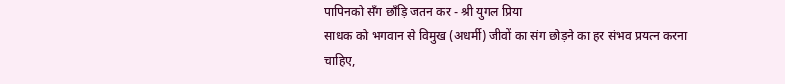पापिनको सँग छाँड़ि जतन कर - श्री युगल प्रिया
साधक को भगवान से विमुख (अधर्मी) जीवों का संग छोड़ने का हर संभव प्रयत्न करना चाहिए,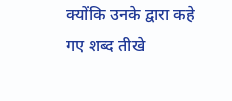क्योंकि उनके द्वारा कहे गए शब्द तीखे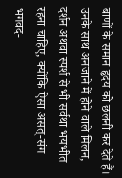बाणों के समान हृदय को छलनी कर देते हैं। उनके साथ अनजाने में होने वाले मिलन, दर्शन अथवा स्पर्श से भी सर्वथा भयभीत रहना चाहिए, क्योंकि ऐसा असत्-संग भगवद-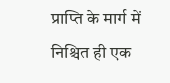प्राप्ति के मार्ग में निश्चित ही एक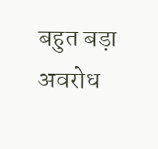बहुत बड़ा अवरोध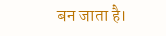बन जाता है।